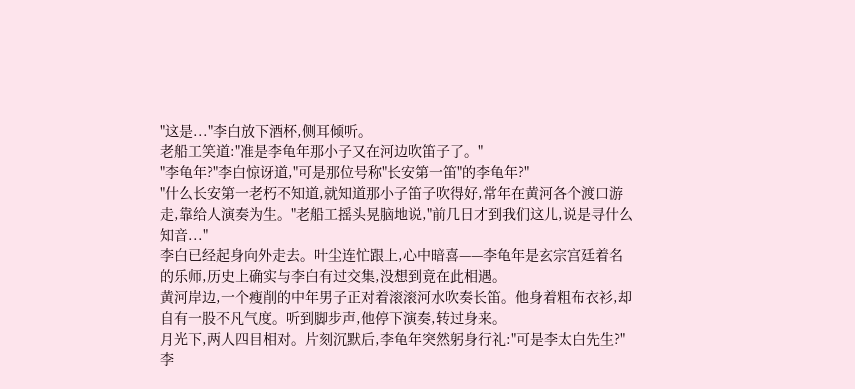"这是..."李白放下酒杯,侧耳倾听。
老船工笑道:"准是李龟年那小子又在河边吹笛子了。"
"李龟年?"李白惊讶道,"可是那位号称"长安第一笛"的李龟年?"
"什么长安第一老朽不知道,就知道那小子笛子吹得好,常年在黄河各个渡口游走,靠给人演奏为生。"老船工摇头晃脑地说,"前几日才到我们这儿,说是寻什么知音..."
李白已经起身向外走去。叶尘连忙跟上,心中暗喜——李龟年是玄宗宫廷着名的乐师,历史上确实与李白有过交集,没想到竟在此相遇。
黄河岸边,一个瘦削的中年男子正对着滚滚河水吹奏长笛。他身着粗布衣衫,却自有一股不凡气度。听到脚步声,他停下演奏,转过身来。
月光下,两人四目相对。片刻沉默后,李龟年突然躬身行礼:"可是李太白先生?"
李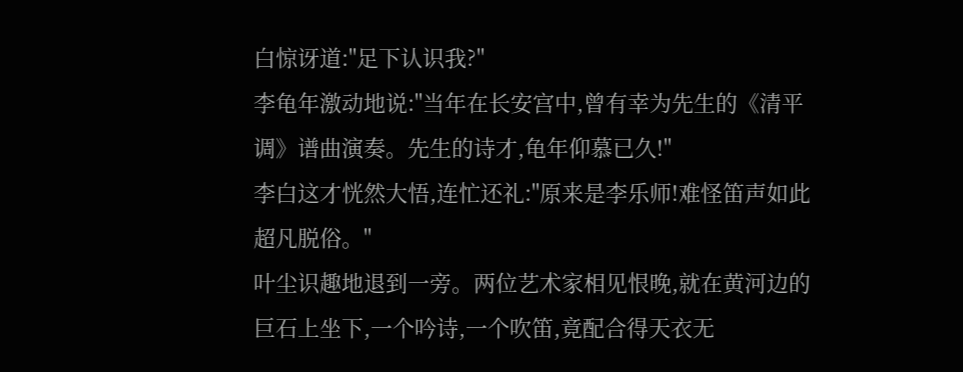白惊讶道:"足下认识我?"
李龟年激动地说:"当年在长安宫中,曾有幸为先生的《清平调》谱曲演奏。先生的诗才,龟年仰慕已久!"
李白这才恍然大悟,连忙还礼:"原来是李乐师!难怪笛声如此超凡脱俗。"
叶尘识趣地退到一旁。两位艺术家相见恨晚,就在黄河边的巨石上坐下,一个吟诗,一个吹笛,竟配合得天衣无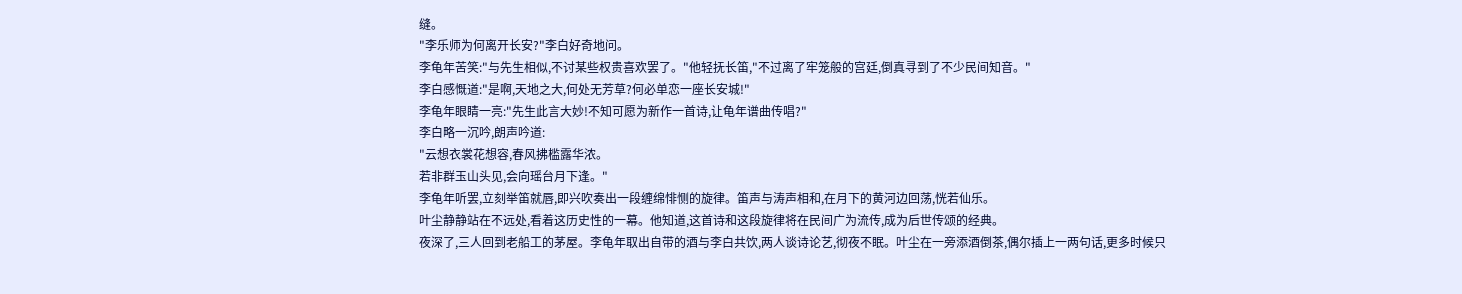缝。
"李乐师为何离开长安?"李白好奇地问。
李龟年苦笑:"与先生相似,不讨某些权贵喜欢罢了。"他轻抚长笛,"不过离了牢笼般的宫廷,倒真寻到了不少民间知音。"
李白感慨道:"是啊,天地之大,何处无芳草?何必单恋一座长安城!"
李龟年眼睛一亮:"先生此言大妙!不知可愿为新作一首诗,让龟年谱曲传唱?"
李白略一沉吟,朗声吟道:
"云想衣裳花想容,春风拂槛露华浓。
若非群玉山头见,会向瑶台月下逢。"
李龟年听罢,立刻举笛就唇,即兴吹奏出一段缠绵悱恻的旋律。笛声与涛声相和,在月下的黄河边回荡,恍若仙乐。
叶尘静静站在不远处,看着这历史性的一幕。他知道,这首诗和这段旋律将在民间广为流传,成为后世传颂的经典。
夜深了,三人回到老船工的茅屋。李龟年取出自带的酒与李白共饮,两人谈诗论艺,彻夜不眠。叶尘在一旁添酒倒茶,偶尔插上一两句话,更多时候只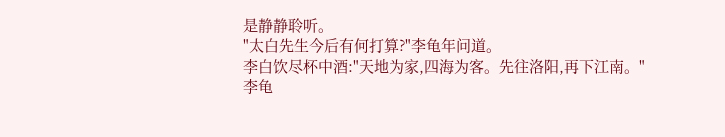是静静聆听。
"太白先生今后有何打算?"李龟年问道。
李白饮尽杯中酒:"天地为家,四海为客。先往洛阳,再下江南。"
李龟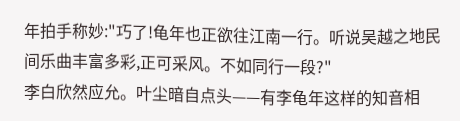年拍手称妙:"巧了!龟年也正欲往江南一行。听说吴越之地民间乐曲丰富多彩,正可采风。不如同行一段?"
李白欣然应允。叶尘暗自点头——有李龟年这样的知音相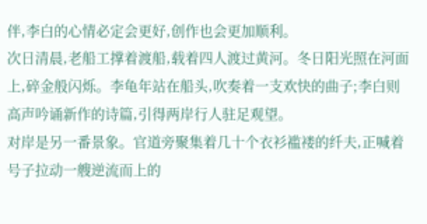伴,李白的心情必定会更好,创作也会更加顺利。
次日清晨,老船工撑着渡船,载着四人渡过黄河。冬日阳光照在河面上,碎金般闪烁。李龟年站在船头,吹奏着一支欢快的曲子;李白则高声吟诵新作的诗篇,引得两岸行人驻足观望。
对岸是另一番景象。官道旁聚集着几十个衣衫褴褛的纤夫,正喊着号子拉动一艘逆流而上的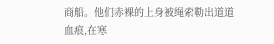商船。他们赤裸的上身被绳索勒出道道血痕,在寒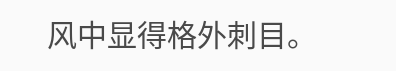风中显得格外刺目。